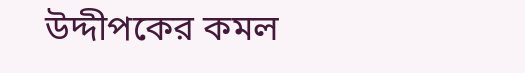উদ্দীপকের কমল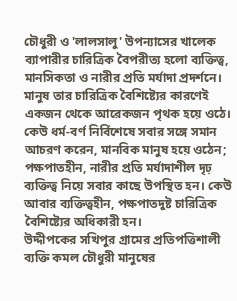চৌধুরী ও 'লালসালু' উপন্যাসের খালেক ব্যাপারীর চারিত্রিক বৈপরীত্য হলো ব্যক্তিত্ব, মানসিকতা ও নারীর প্রতি মর্যাদা প্রদর্শনে।
মানুষ তার চারিত্রিক বৈশিষ্ট্যের কারণেই একজন থেকে আরেকজন পৃথক হয়ে ওঠে। কেউ ধর্ম-বর্ণ নির্বিশেষে সবার সঙ্গে সমান আচরণ করেন, মানবিক মানুষ হয়ে ওঠেন; পক্ষপাতহীন, নারীর প্রতি মর্যাদাশীল দৃঢ় ব্যক্তিত্ব নিয়ে সবার কাছে উপস্থিত হন। কেউ আবার ব্যক্তিত্বহীন, পক্ষপাতদুষ্ট চারিত্রিক বৈশিষ্ট্যের অধিকারী হন।
উদ্দীপকের সখিপুর গ্রামের প্রতিপত্তিশালী ব্যক্তি কমল চৌধুরী মানুষের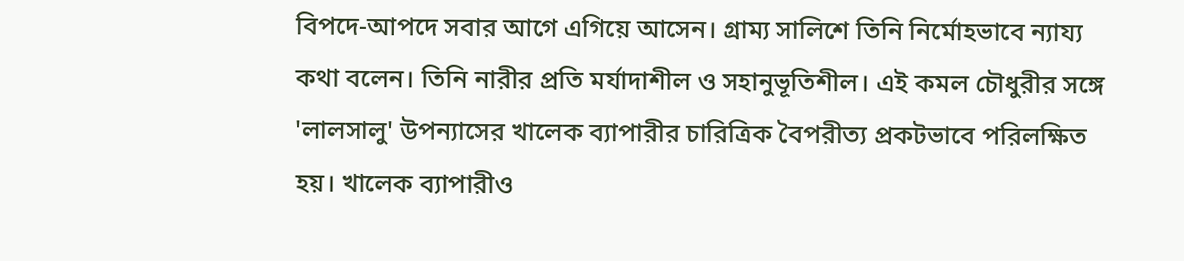বিপদে-আপদে সবার আগে এগিয়ে আসেন। গ্রাম্য সালিশে তিনি নির্মোহভাবে ন্যায্য কথা বলেন। তিনি নারীর প্রতি মর্যাদাশীল ও সহানুভূতিশীল। এই কমল চৌধুরীর সঙ্গে 'লালসালু' উপন্যাসের খালেক ব্যাপারীর চারিত্রিক বৈপরীত্য প্রকটভাবে পরিলক্ষিত হয়। খালেক ব্যাপারীও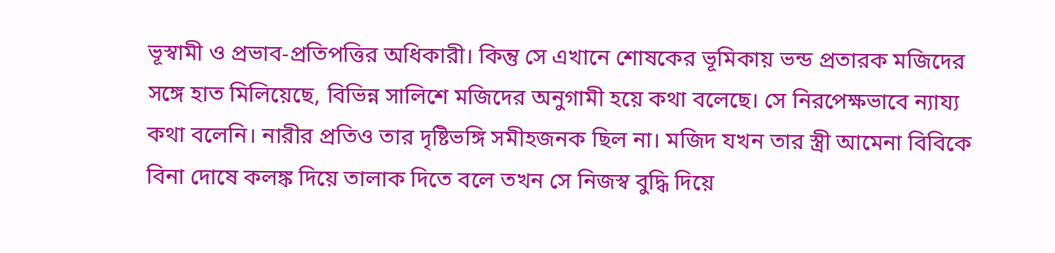ভূস্বামী ও প্রভাব-প্রতিপত্তির অধিকারী। কিন্তু সে এখানে শোষকের ভূমিকায় ভন্ড প্রতারক মজিদের সঙ্গে হাত মিলিয়েছে, বিভিন্ন সালিশে মজিদের অনুগামী হয়ে কথা বলেছে। সে নিরপেক্ষভাবে ন্যায্য কথা বলেনি। নারীর প্রতিও তার দৃষ্টিভঙ্গি সমীহজনক ছিল না। মজিদ যখন তার স্ত্রী আমেনা বিবিকে বিনা দোষে কলঙ্ক দিয়ে তালাক দিতে বলে তখন সে নিজস্ব বুদ্ধি দিয়ে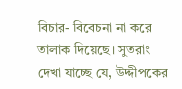বিচার- বিবেচনা না করে তালাক দিয়েছে। সুতরাং দেখা যাচ্ছে যে, উদ্দীপকের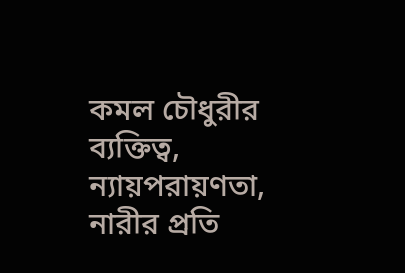কমল চৌধুরীর ব্যক্তিত্ব, ন্যায়পরায়ণতা, নারীর প্রতি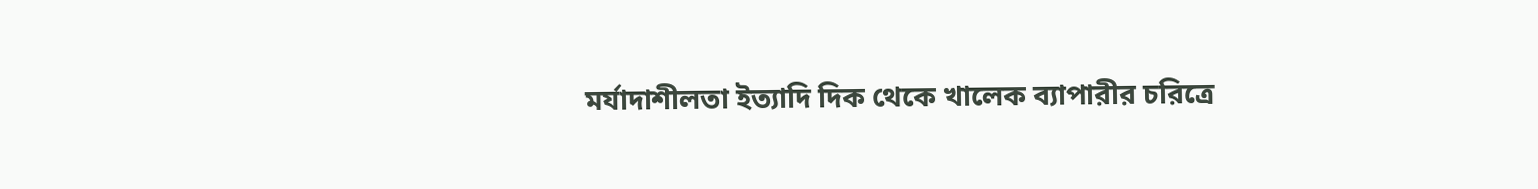মর্যাদাশীলতা ইত্যাদি দিক থেকে খালেক ব্যাপারীর চরিত্রে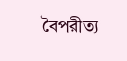বৈপরীত্য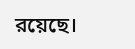রয়েছে।